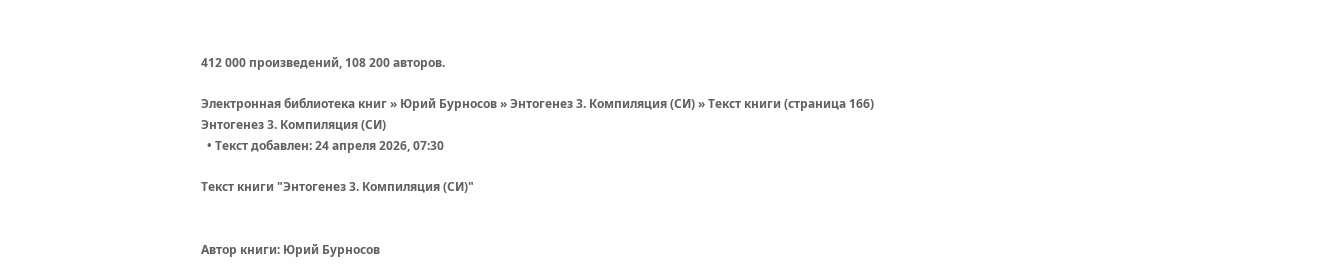412 000 произведений, 108 200 авторов.

Электронная библиотека книг » Юрий Бурносов » Энтогенез 3. Компиляция (СИ) » Текст книги (страница 166)
Энтогенез 3. Компиляция (СИ)
  • Текст добавлен: 24 апреля 2026, 07:30

Текст книги "Энтогенез 3. Компиляция (СИ)"


Автор книги: Юрий Бурносов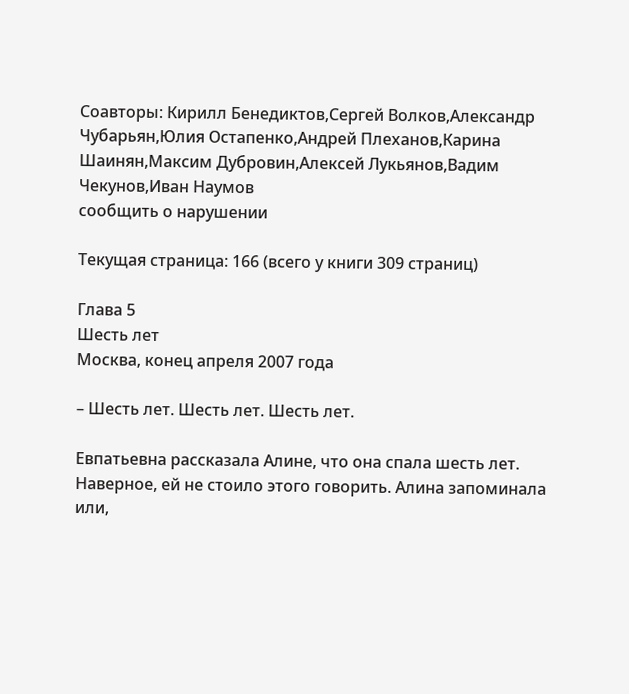Соавторы: Кирилл Бенедиктов,Сергей Волков,Александр Чубарьян,Юлия Остапенко,Андрей Плеханов,Карина Шаинян,Максим Дубровин,Алексей Лукьянов,Вадим Чекунов,Иван Наумов
сообщить о нарушении

Текущая страница: 166 (всего у книги 309 страниц)

Глава 5
Шесть лет
Москва, конец апреля 2007 года

– Шесть лет. Шесть лет. Шесть лет.

Евпатьевна рассказала Алине, что она спала шесть лет. Наверное, ей не стоило этого говорить. Алина запоминала или,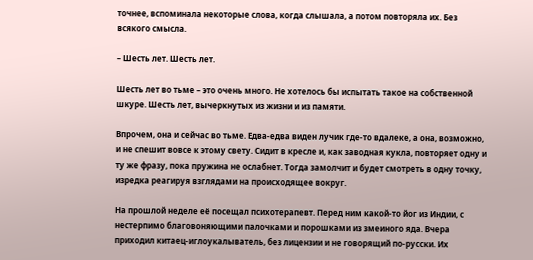точнее, вспоминала некоторые слова, когда слышала, а потом повторяла их. Без всякого смысла.

– Шесть лет. Шесть лет.

Шесть лет во тьме – это очень много. Не хотелось бы испытать такое на собственной шкуре. Шесть лет, вычеркнутых из жизни и из памяти.

Впрочем, она и сейчас во тьме. Едва-едва виден лучик где-то вдалеке, а она, возможно, и не спешит вовсе к этому свету. Сидит в кресле и, как заводная кукла, повторяет одну и ту же фразу, пока пружина не ослабнет. Тогда замолчит и будет смотреть в одну точку, изредка реагируя взглядами на происходящее вокруг.

На прошлой неделе её посещал психотерапевт. Перед ним какой-то йог из Индии, с нестерпимо благовоняющими палочками и порошками из змеиного яда. Вчера приходил китаец-иглоукалыватель, без лицензии и не говорящий по-русски. Их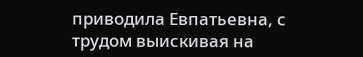приводила Евпатьевна, с трудом выискивая на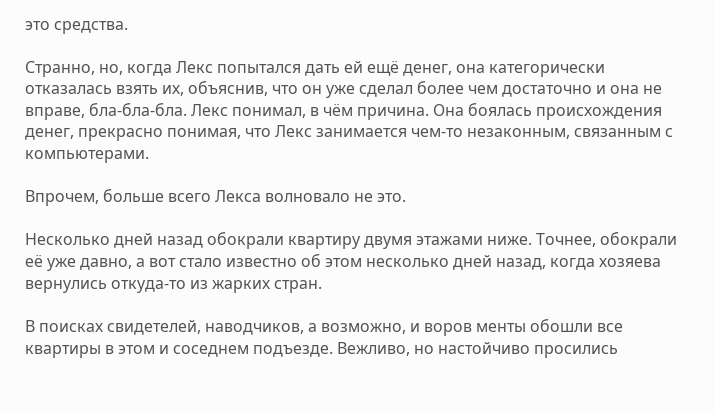это средства.

Странно, но, когда Лекс попытался дать ей ещё денег, она категорически отказалась взять их, объяснив, что он уже сделал более чем достаточно и она не вправе, бла-бла-бла. Лекс понимал, в чём причина. Она боялась происхождения денег, прекрасно понимая, что Лекс занимается чем-то незаконным, связанным с компьютерами.

Впрочем, больше всего Лекса волновало не это.

Несколько дней назад обокрали квартиру двумя этажами ниже. Точнее, обокрали её уже давно, а вот стало известно об этом несколько дней назад, когда хозяева вернулись откуда-то из жарких стран.

В поисках свидетелей, наводчиков, а возможно, и воров менты обошли все квартиры в этом и соседнем подъезде. Вежливо, но настойчиво просились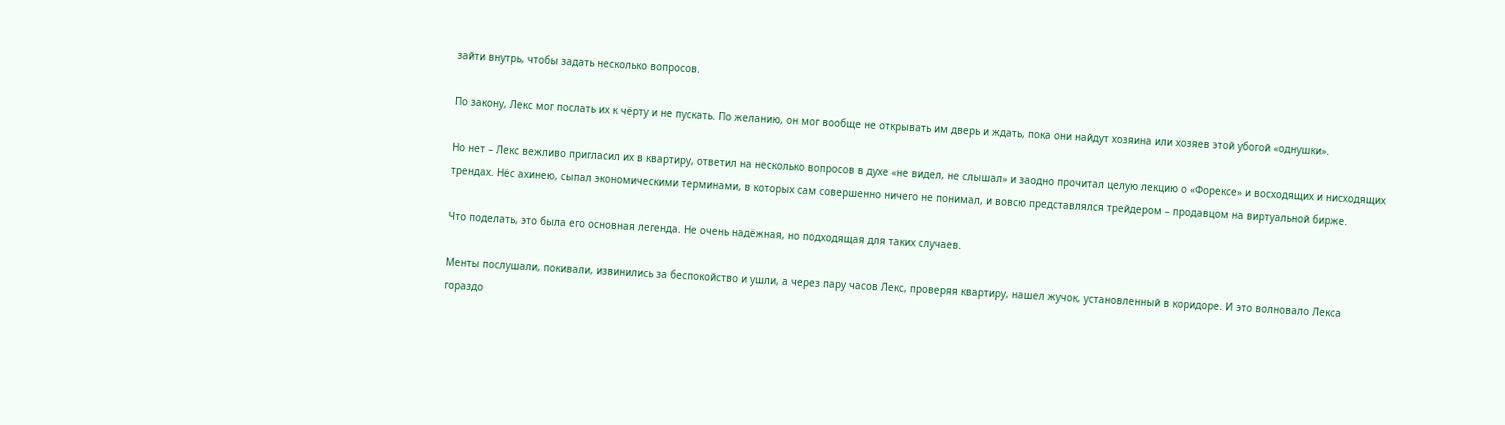зайти внутрь, чтобы задать несколько вопросов.

По закону, Лекс мог послать их к чёрту и не пускать. По желанию, он мог вообще не открывать им дверь и ждать, пока они найдут хозяина или хозяев этой убогой «однушки».

Но нет – Лекс вежливо пригласил их в квартиру, ответил на несколько вопросов в духе «не видел, не слышал» и заодно прочитал целую лекцию о «Форексе» и восходящих и нисходящих трендах. Нёс ахинею, сыпал экономическими терминами, в которых сам совершенно ничего не понимал, и вовсю представлялся трейдером – продавцом на виртуальной бирже.

Что поделать, это была его основная легенда. Не очень надёжная, но подходящая для таких случаев.

Менты послушали, покивали, извинились за беспокойство и ушли, а через пару часов Лекс, проверяя квартиру, нашел жучок, установленный в коридоре. И это волновало Лекса гораздо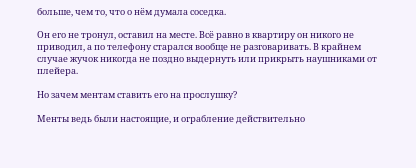больше, чем то, что о нём думала соседка.

Он его не тронул, оставил на месте. Всё равно в квартиру он никого не приводил, а по телефону старался вообще не разговаривать. В крайнем случае жучок никогда не поздно выдернуть или прикрыть наушниками от плейера.

Но зачем ментам ставить его на прослушку?

Менты ведь были настоящие, и ограбление действительно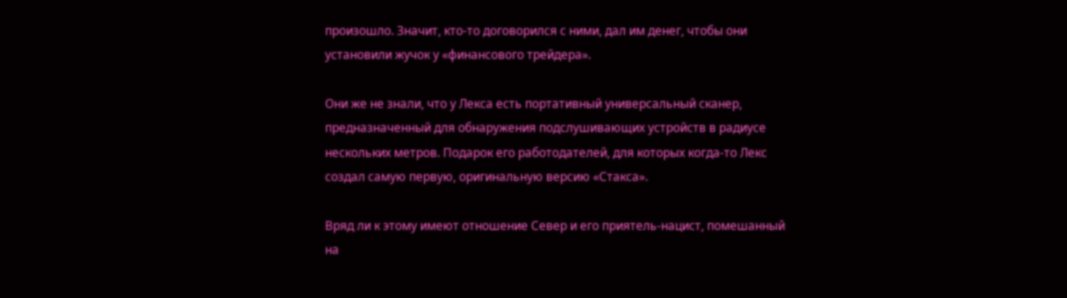произошло. Значит, кто-то договорился с ними, дал им денег, чтобы они установили жучок у «финансового трейдера».

Они же не знали, что у Лекса есть портативный универсальный сканер, предназначенный для обнаружения подслушивающих устройств в радиусе нескольких метров. Подарок его работодателей, для которых когда-то Лекс создал самую первую, оригинальную версию «Стакса».

Вряд ли к этому имеют отношение Север и его приятель-нацист, помешанный на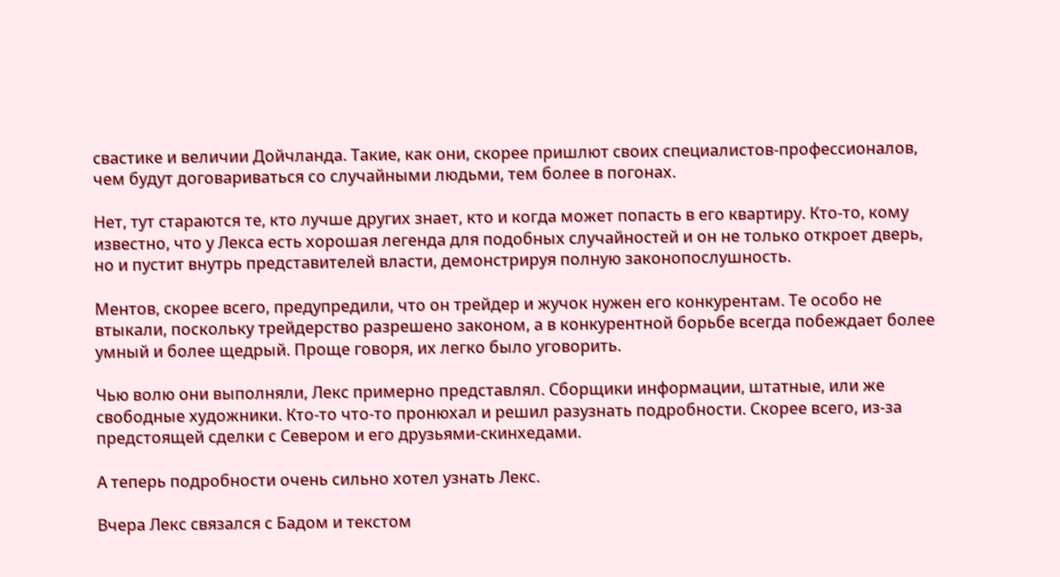свастике и величии Дойчланда. Такие, как они, скорее пришлют своих специалистов‑профессионалов, чем будут договариваться со случайными людьми, тем более в погонах.

Нет, тут стараются те, кто лучше других знает, кто и когда может попасть в его квартиру. Кто-то, кому известно, что у Лекса есть хорошая легенда для подобных случайностей и он не только откроет дверь, но и пустит внутрь представителей власти, демонстрируя полную законопослушность.

Ментов, скорее всего, предупредили, что он трейдер и жучок нужен его конкурентам. Те особо не втыкали, поскольку трейдерство разрешено законом, а в конкурентной борьбе всегда побеждает более умный и более щедрый. Проще говоря, их легко было уговорить.

Чью волю они выполняли, Лекс примерно представлял. Сборщики информации, штатные, или же свободные художники. Кто-то что-то пронюхал и решил разузнать подробности. Скорее всего, из-за предстоящей сделки с Севером и его друзьями-скинхедами.

А теперь подробности очень сильно хотел узнать Лекс.

Вчера Лекс связался с Бадом и текстом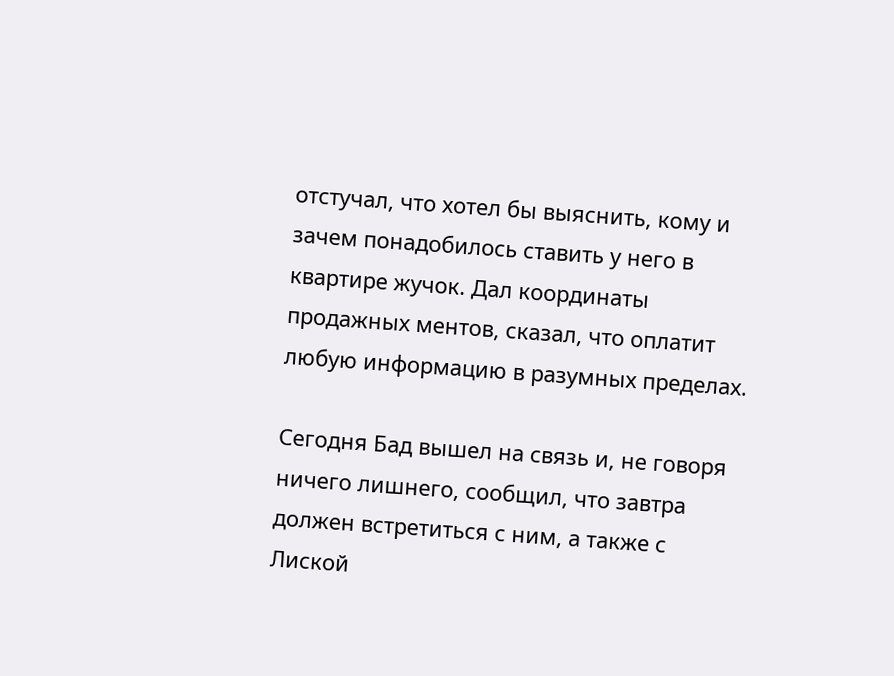отстучал, что хотел бы выяснить, кому и зачем понадобилось ставить у него в квартире жучок. Дал координаты продажных ментов, сказал, что оплатит любую информацию в разумных пределах.

Сегодня Бад вышел на связь и, не говоря ничего лишнего, сообщил, что завтра должен встретиться с ним, а также с Лиской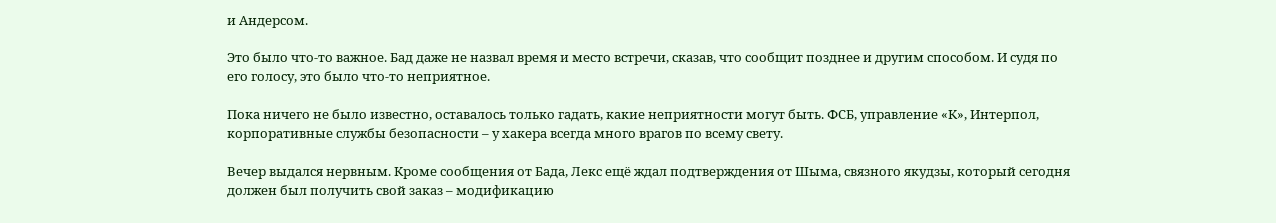и Андерсом.

Это было что-то важное. Бад даже не назвал время и место встречи, сказав, что сообщит позднее и другим способом. И судя по его голосу, это было что-то неприятное.

Пока ничего не было известно, оставалось только гадать, какие неприятности могут быть. ФСБ, управление «К», Интерпол, корпоративные службы безопасности – у хакера всегда много врагов по всему свету.

Вечер выдался нервным. Кроме сообщения от Бада, Лекс ещё ждал подтверждения от Шыма, связного якудзы, который сегодня должен был получить свой заказ – модификацию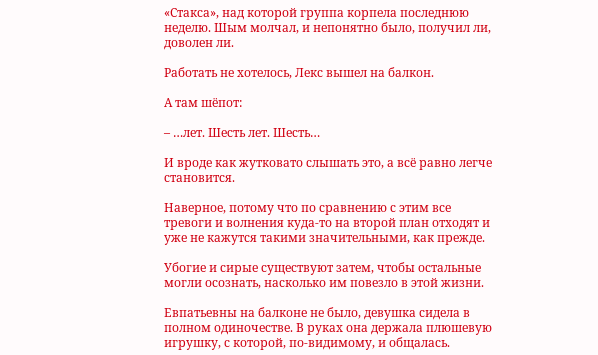«Стакса», над которой группа корпела последнюю неделю. Шым молчал, и непонятно было, получил ли, доволен ли.

Работать не хотелось, Лекс вышел на балкон.

А там шёпот:

– …лет. Шесть лет. Шесть…

И вроде как жутковато слышать это, а всё равно легче становится.

Наверное, потому что по сравнению с этим все тревоги и волнения куда-то на второй план отходят и уже не кажутся такими значительными, как прежде.

Убогие и сирые существуют затем, чтобы остальные могли осознать, насколько им повезло в этой жизни.

Евпатьевны на балконе не было, девушка сидела в полном одиночестве. В руках она держала плюшевую игрушку, с которой, по-видимому, и общалась.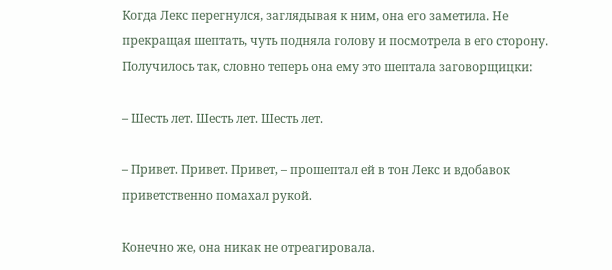Когда Лекс перегнулся, заглядывая к ним, она его заметила. Не прекращая шептать, чуть подняла голову и посмотрела в его сторону. Получилось так, словно теперь она ему это шептала заговорщицки:

– Шесть лет. Шесть лет. Шесть лет.

– Привет. Привет. Привет, – прошептал ей в тон Лекс и вдобавок приветственно помахал рукой.

Конечно же, она никак не отреагировала.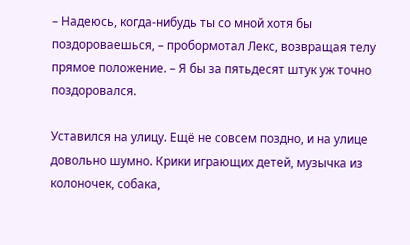– Надеюсь, когда-нибудь ты со мной хотя бы поздороваешься, – пробормотал Лекс, возвращая телу прямое положение. – Я бы за пятьдесят штук уж точно поздоровался.

Уставился на улицу. Ещё не совсем поздно, и на улице довольно шумно. Крики играющих детей, музычка из колоночек, собака,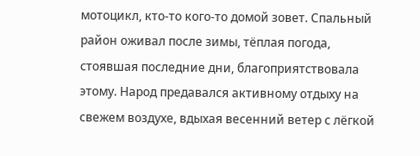мотоцикл, кто-то кого-то домой зовет. Спальный район оживал после зимы, тёплая погода, стоявшая последние дни, благоприятствовала этому. Народ предавался активному отдыху на свежем воздухе, вдыхая весенний ветер с лёгкой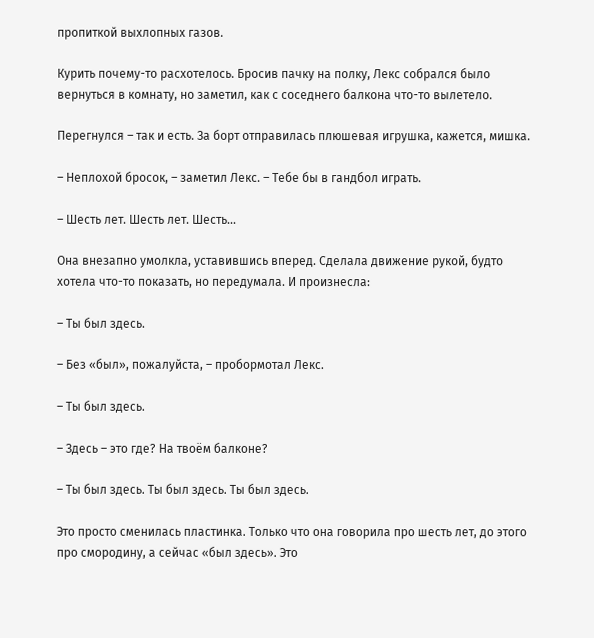пропиткой выхлопных газов.

Курить почему-то расхотелось. Бросив пачку на полку, Лекс собрался было вернуться в комнату, но заметил, как с соседнего балкона что-то вылетело.

Перегнулся – так и есть. За борт отправилась плюшевая игрушка, кажется, мишка.

– Неплохой бросок, – заметил Лекс. – Тебе бы в гандбол играть.

– Шесть лет. Шесть лет. Шесть…

Она внезапно умолкла, уставившись вперед. Сделала движение рукой, будто хотела что-то показать, но передумала. И произнесла:

– Ты был здесь.

– Без «был», пожалуйста, – пробормотал Лекс.

– Ты был здесь.

– Здесь – это где? На твоём балконе?

– Ты был здесь. Ты был здесь. Ты был здесь.

Это просто сменилась пластинка. Только что она говорила про шесть лет, до этого про смородину, а сейчас «был здесь». Это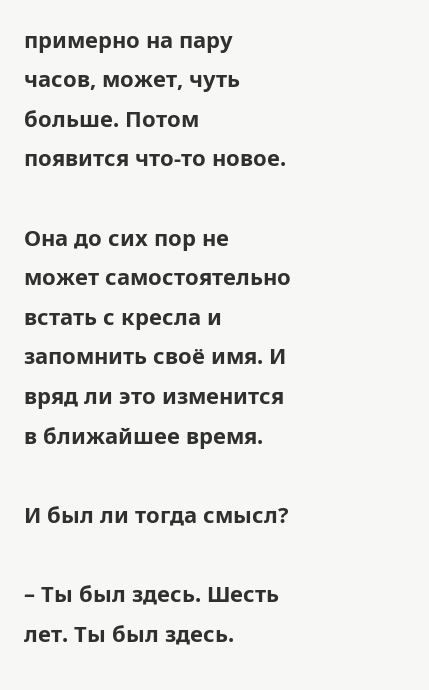примерно на пару часов, может, чуть больше. Потом появится что-то новое.

Она до сих пор не может самостоятельно встать с кресла и запомнить своё имя. И вряд ли это изменится в ближайшее время.

И был ли тогда смысл?

– Ты был здесь. Шесть лет. Ты был здесь.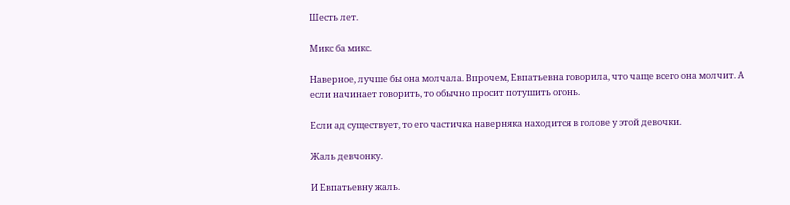Шесть лет.

Микс ба микс.

Наверное, лучше бы она молчала. Впрочем, Евпатьевна говорила, что чаще всего она молчит. А если начинает говорить, то обычно просит потушить огонь.

Если ад существует, то его частичка наверняка находится в голове у этой девочки.

Жаль девчонку.

И Евпатьевну жаль.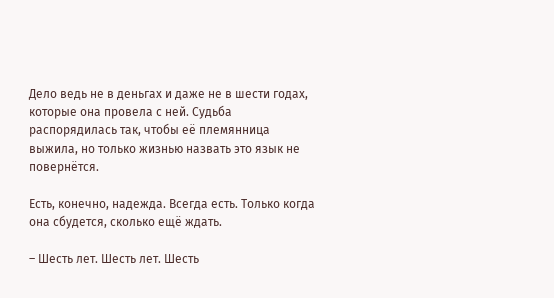Дело ведь не в деньгах и даже не в шести годах, которые она провела с ней. Судьба распорядилась так, чтобы её племянница выжила, но только жизнью назвать это язык не повернётся.

Есть, конечно, надежда. Всегда есть. Только когда она сбудется, сколько ещё ждать.

– Шесть лет. Шесть лет. Шесть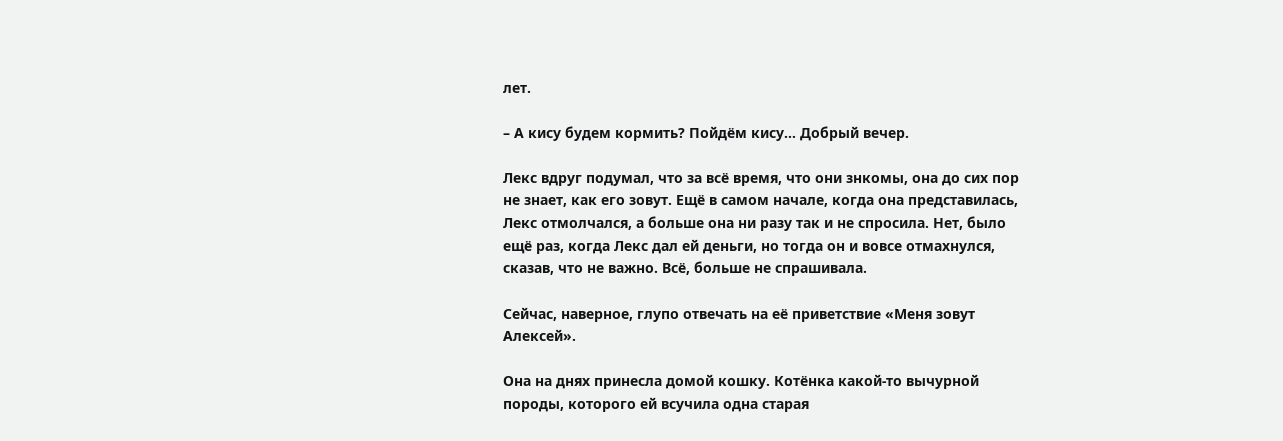лет.

– А кису будем кормить? Пойдём кису… Добрый вечер.

Лекс вдруг подумал, что за всё время, что они знкомы, она до сих пор не знает, как его зовут. Ещё в самом начале, когда она представилась, Лекс отмолчался, а больше она ни разу так и не спросила. Нет, было ещё раз, когда Лекс дал ей деньги, но тогда он и вовсе отмахнулся, сказав, что не важно. Всё, больше не спрашивала.

Сейчас, наверное, глупо отвечать на её приветствие «Меня зовут Алексей».

Она на днях принесла домой кошку. Котёнка какой-то вычурной породы, которого ей всучила одна старая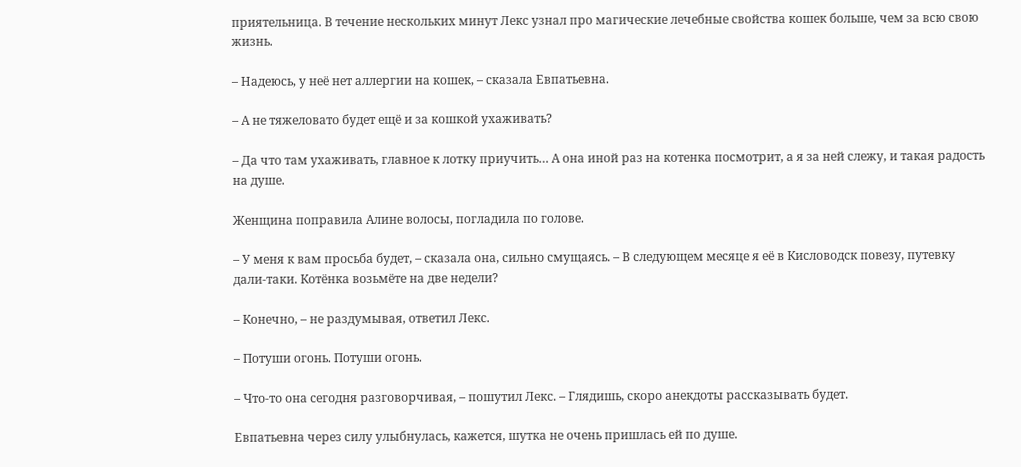приятельница. В течение нескольких минут Лекс узнал про магические лечебные свойства кошек больше, чем за всю свою жизнь.

– Надеюсь, у неё нет аллергии на кошек, – сказала Евпатьевна.

– А не тяжеловато будет ещё и за кошкой ухаживать?

– Да что там ухаживать, главное к лотку приучить… А она иной раз на котенка посмотрит, а я за ней слежу, и такая радость на душе.

Женщина поправила Алине волосы, погладила по голове.

– У меня к вам просьба будет, – сказала она, сильно смущаясь. – В следующем месяце я её в Кисловодск повезу, путевку дали-таки. Котёнка возьмёте на две недели?

– Конечно, – не раздумывая, ответил Лекс.

– Потуши огонь. Потуши огонь.

– Что-то она сегодня разговорчивая, – пошутил Лекс. – Глядишь, скоро анекдоты рассказывать будет.

Евпатьевна через силу улыбнулась, кажется, шутка не очень пришлась ей по душе.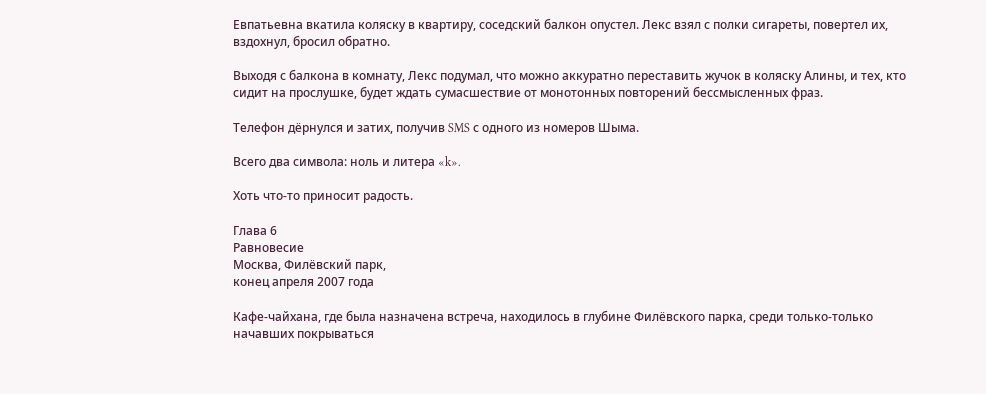Евпатьевна вкатила коляску в квартиру, соседский балкон опустел. Лекс взял с полки сигареты, повертел их, вздохнул, бросил обратно.

Выходя с балкона в комнату, Лекс подумал, что можно аккуратно переставить жучок в коляску Алины, и тех, кто сидит на прослушке, будет ждать сумасшествие от монотонных повторений бессмысленных фраз.

Телефон дёрнулся и затих, получив SMS с одного из номеров Шыма.

Всего два символа: ноль и литера «k».

Хоть что-то приносит радость.

Глава 6
Равновесие
Москва, Филёвский парк,
конец апреля 2007 года

Кафе-чайхана, где была назначена встреча, находилось в глубине Филёвского парка, среди только-только начавших покрываться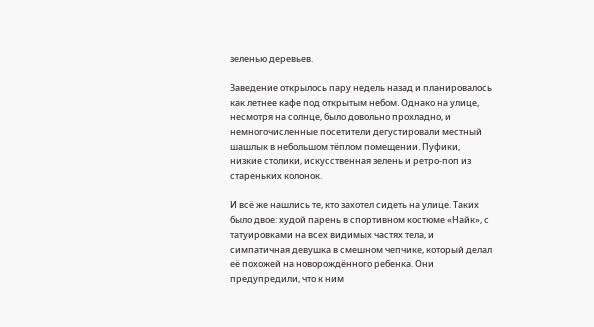зеленью деревьев.

Заведение открылось пару недель назад и планировалось как летнее кафе под открытым небом. Однако на улице, несмотря на солнце, было довольно прохладно, и немногочисленные посетители дегустировали местный шашлык в небольшом тёплом помещении. Пуфики, низкие столики, искусственная зелень и ретро-поп из стареньких колонок.

И всё же нашлись те, кто захотел сидеть на улице. Таких было двое: худой парень в спортивном костюме «Найк», с татуировками на всех видимых частях тела, и симпатичная девушка в смешном чепчике, который делал её похожей на новорождённого ребенка. Они предупредили, что к ним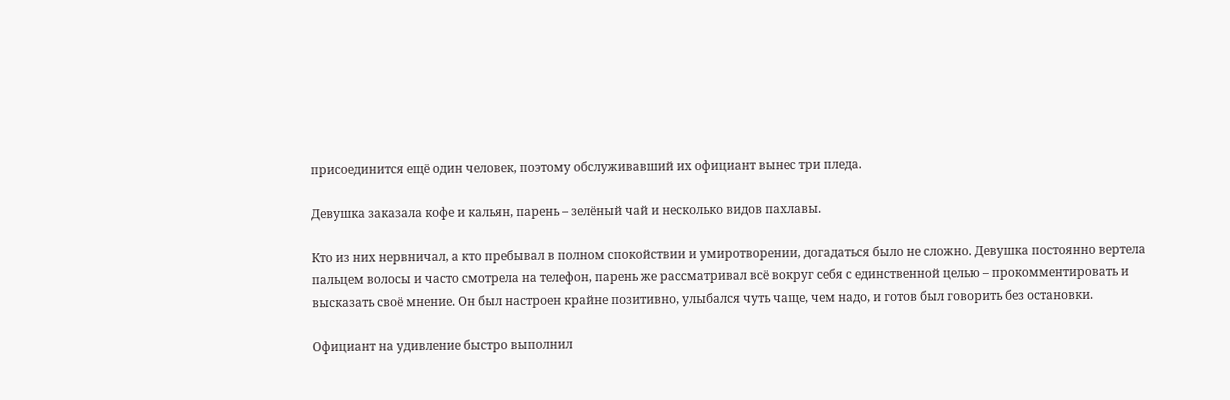присоединится ещё один человек, поэтому обслуживавший их официант вынес три пледа.

Девушка заказала кофе и кальян, парень – зелёный чай и несколько видов пахлавы.

Кто из них нервничал, а кто пребывал в полном спокойствии и умиротворении, догадаться было не сложно. Девушка постоянно вертела пальцем волосы и часто смотрела на телефон, парень же рассматривал всё вокруг себя с единственной целью – прокомментировать и высказать своё мнение. Он был настроен крайне позитивно, улыбался чуть чаще, чем надо, и готов был говорить без остановки.

Официант на удивление быстро выполнил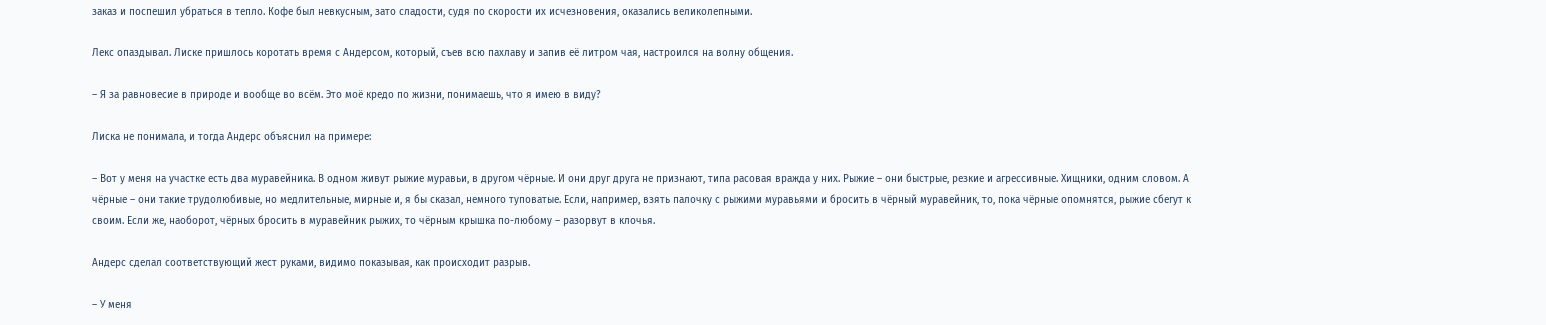заказ и поспешил убраться в тепло. Кофе был невкусным, зато сладости, судя по скорости их исчезновения, оказались великолепными.

Лекс опаздывал. Лиске пришлось коротать время с Андерсом, который, съев всю пахлаву и запив её литром чая, настроился на волну общения.

– Я за равновесие в природе и вообще во всём. Это моё кредо по жизни, понимаешь, что я имею в виду?

Лиска не понимала, и тогда Андерс объяснил на примере:

– Вот у меня на участке есть два муравейника. В одном живут рыжие муравьи, в другом чёрные. И они друг друга не признают, типа расовая вражда у них. Рыжие – они быстрые, резкие и агрессивные. Хищники, одним словом. А чёрные – они такие трудолюбивые, но медлительные, мирные и, я бы сказал, немного туповатые. Если, например, взять палочку с рыжими муравьями и бросить в чёрный муравейник, то, пока чёрные опомнятся, рыжие сбегут к своим. Если же, наоборот, чёрных бросить в муравейник рыжих, то чёрным крышка по-любому – разорвут в клочья.

Андерс сделал соответствующий жест руками, видимо показывая, как происходит разрыв.

– У меня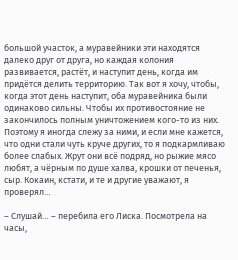большой участок, а муравейники эти находятся далеко друг от друга, но каждая колония развивается, растёт, и наступит день, когда им придётся делить территорию. Так вот я хочу, чтобы, когда этот день наступит, оба муравейника были одинаково сильны. Чтобы их противостояние не закончилось полным уничтожением кого-то из них. Поэтому я иногда слежу за ними, и если мне кажется, что одни стали чуть круче других, то я подкармливаю более слабых. Жрут они всё подряд, но рыжие мясо любят, а чёрным по душе халва, крошки от печенья, сыр. Кокаин, кстати, и те и другие уважают, я проверял…

– Слушай… – перебила его Лиска. Посмотрела на часы,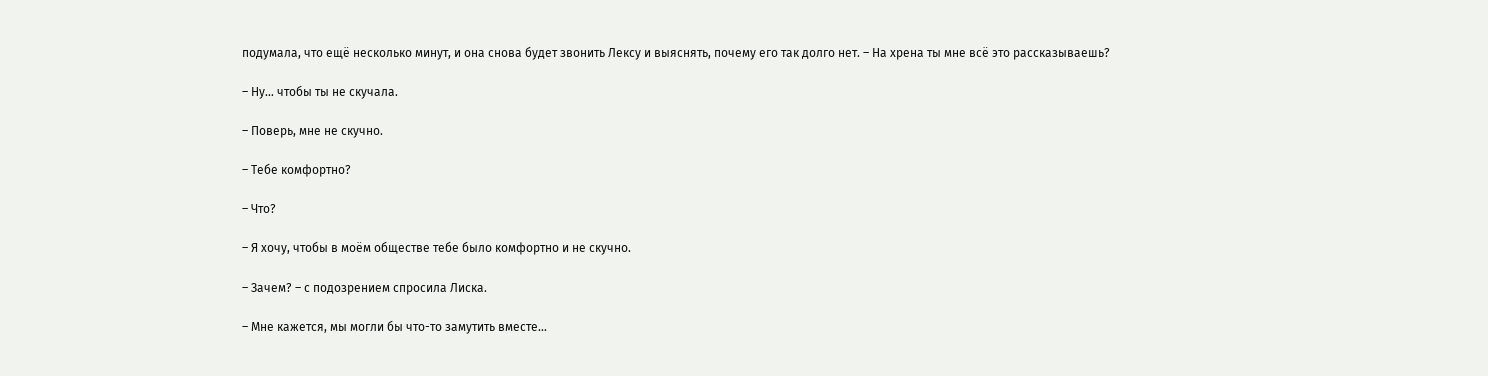подумала, что ещё несколько минут, и она снова будет звонить Лексу и выяснять, почему его так долго нет. – На хрена ты мне всё это рассказываешь?

– Ну… чтобы ты не скучала.

– Поверь, мне не скучно.

– Тебе комфортно?

– Что?

– Я хочу, чтобы в моём обществе тебе было комфортно и не скучно.

– Зачем? – с подозрением спросила Лиска.

– Мне кажется, мы могли бы что-то замутить вместе…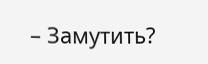– Замутить?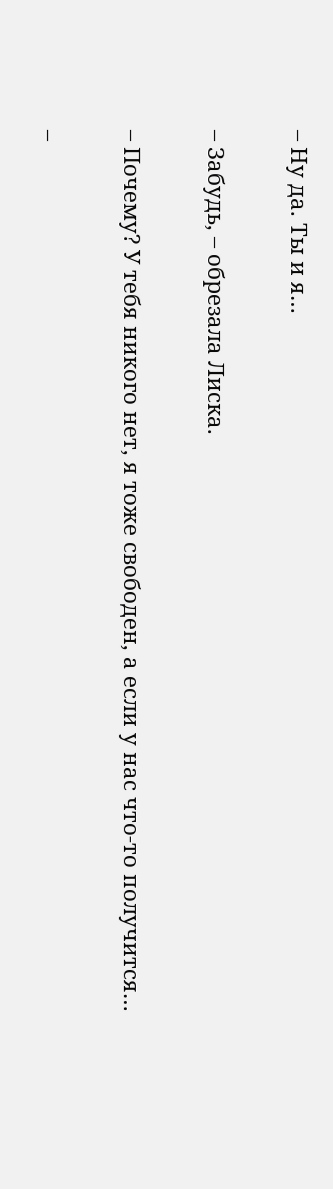– Ну да. Ты и я…

– Забудь, – обрезала Лиска.

– Почему? У тебя никого нет, я тоже свободен, а если у нас что-то получится…

–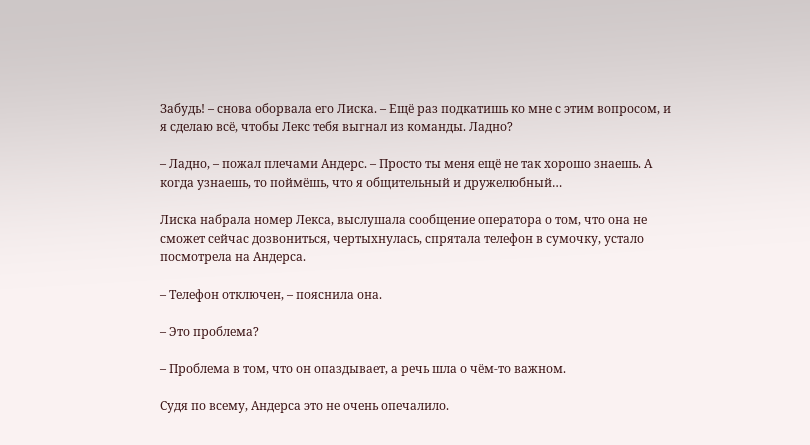Забудь! – снова оборвала его Лиска. – Ещё раз подкатишь ко мне с этим вопросом, и я сделаю всё, чтобы Лекс тебя выгнал из команды. Ладно?

– Ладно, – пожал плечами Андерс. – Просто ты меня ещё не так хорошо знаешь. А когда узнаешь, то поймёшь, что я общительный и дружелюбный…

Лиска набрала номер Лекса, выслушала сообщение оператора о том, что она не сможет сейчас дозвониться, чертыхнулась, спрятала телефон в сумочку, устало посмотрела на Андерса.

– Телефон отключен, – пояснила она.

– Это проблема?

– Проблема в том, что он опаздывает, а речь шла о чём-то важном.

Судя по всему, Андерса это не очень опечалило.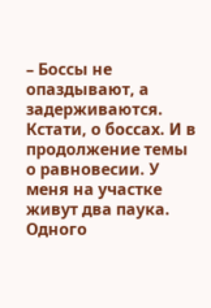– Боссы не опаздывают, а задерживаются. Кстати, о боссах. И в продолжение темы о равновесии. У меня на участке живут два паука. Одного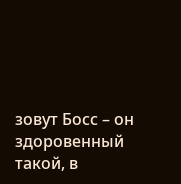зовут Босс – он здоровенный такой, в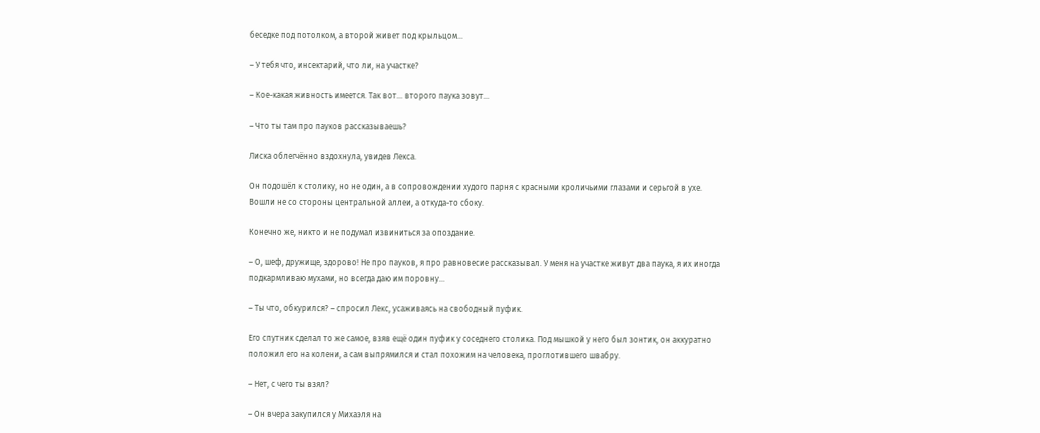беседке под потолком, а второй живет под крыльцом…

– У тебя что, инсектарий, что ли, на участке?

– Кое-какая живность имеется. Так вот… второго паука зовут…

– Что ты там про пауков рассказываешь?

Лиска облегчённо вздохнула, увидев Лекса.

Он подошёл к столику, но не один, а в сопровождении худого парня с красными кроличьими глазами и серьгой в ухе. Вошли не со стороны центральной аллеи, а откуда-то сбоку.

Конечно же, никто и не подумал извиниться за опоздание.

– О, шеф, дружище, здорово! Не про пауков, я про равновесие рассказывал. У меня на участке живут два паука, я их иногда подкармливаю мухами, но всегда даю им поровну…

– Ты что, обкурился? – спросил Лекс, усаживаясь на свободный пуфик.

Его спутник сделал то же самое, взяв ещё один пуфик у соседнего столика. Под мышкой у него был зонтик, он аккуратно положил его на колени, а сам выпрямился и стал похожим на человека, проглотившего швабру.

– Нет, с чего ты взял?

– Он вчера закупился у Михаэля на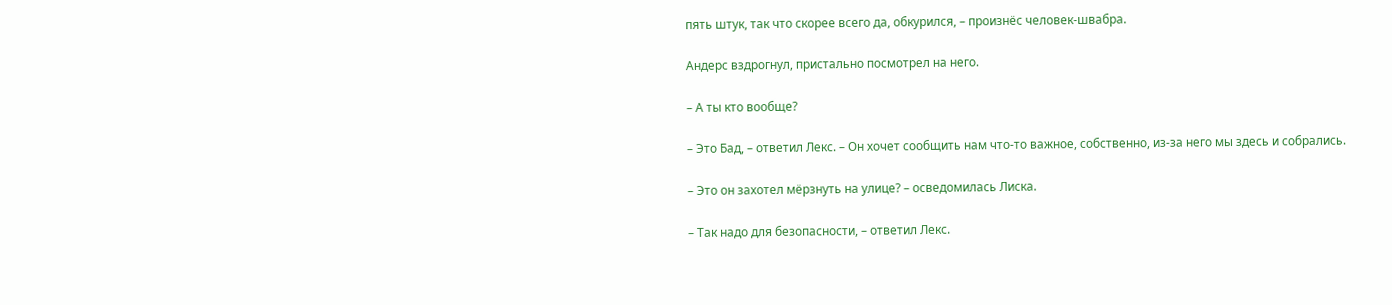пять штук, так что скорее всего да, обкурился, – произнёс человек-швабра.

Андерс вздрогнул, пристально посмотрел на него.

– А ты кто вообще?

– Это Бад, – ответил Лекс. – Он хочет сообщить нам что-то важное, собственно, из-за него мы здесь и собрались.

– Это он захотел мёрзнуть на улице? – осведомилась Лиска.

– Так надо для безопасности, – ответил Лекс.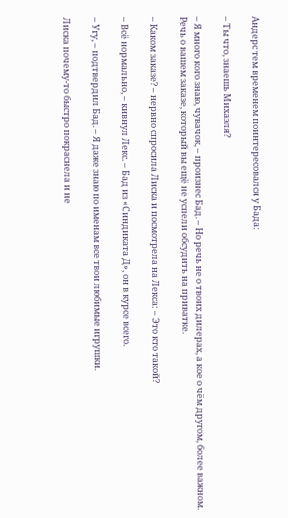Андерс тем временем поинтересовался у Бада:

– Ты что, знаешь Михаэля?

– Я много кого знаю, чувачок, – произнес Бад. – Но речь не о твоих дилерах, а кое о чём другом, более важном. Речь о вашем заказе, который вы ещё не успели обсудить на приватке.

– Каком заказе? – нервно спросила Лиска и посмотрела на Лекса: – Это кто такой?

– Всё нормально, – кивнул Лекс. – Бад из «Синдиката Д», он в курсе всего.

– Угу, – подтвердил Бад. – Я даже знаю по именам все твои любимые игрушки.

Лиска почему-то быстро покраснела и не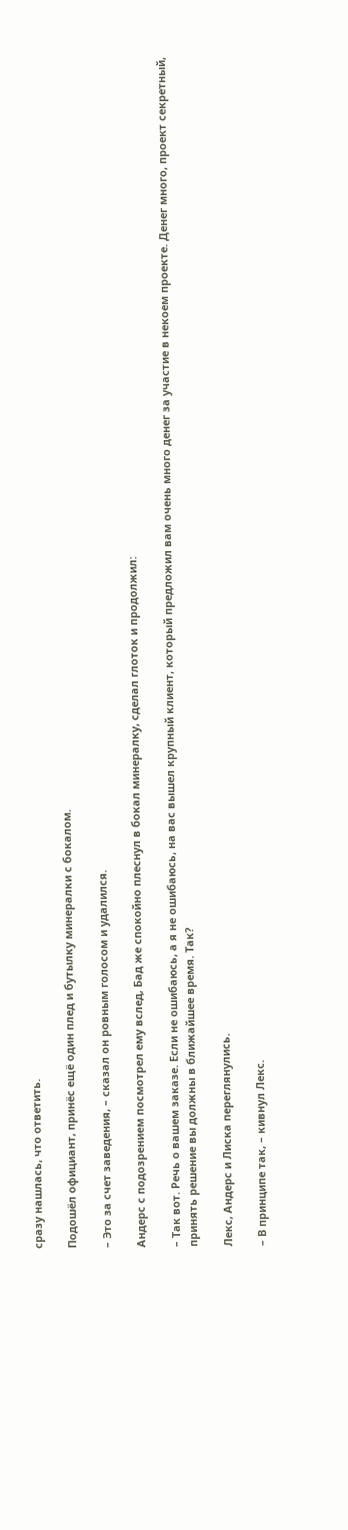сразу нашлась, что ответить.

Подошёл официант, принёс ещё один плед и бутылку минералки с бокалом.

– Это за счет заведения, – сказал он ровным голосом и удалился.

Андерс с подозрением посмотрел ему вслед, Бад же спокойно плеснул в бокал минералку, сделал глоток и продолжил:

– Так вот. Речь о вашем заказе. Если не ошибаюсь, а я не ошибаюсь, на вас вышел крупный клиент, который предложил вам очень много денег за участие в некоем проекте. Денег много, проект секретный, принять решение вы должны в ближайшее время. Так?

Лекс, Андерс и Лиска переглянулись.

– В принципе так, – кивнул Лекс.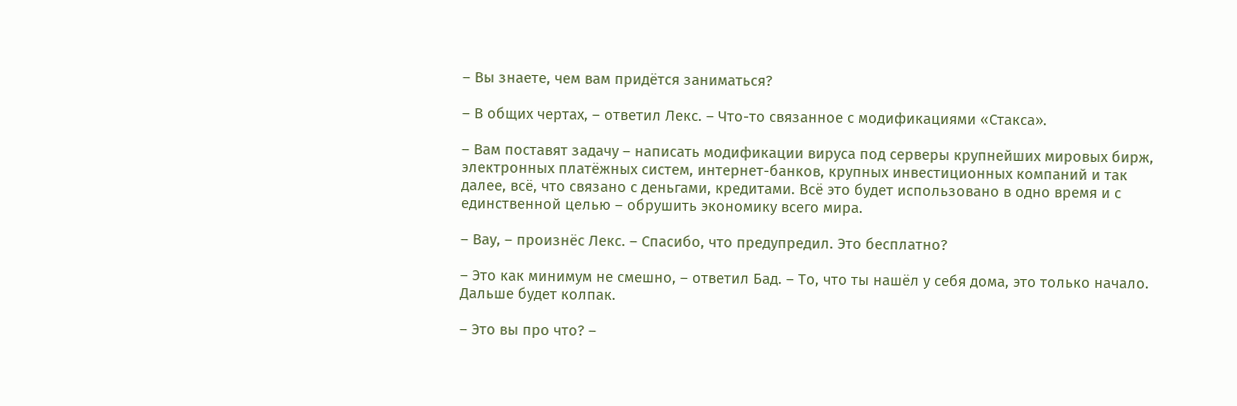– Вы знаете, чем вам придётся заниматься?

– В общих чертах, – ответил Лекс. – Что-то связанное с модификациями «Стакса».

– Вам поставят задачу – написать модификации вируса под серверы крупнейших мировых бирж, электронных платёжных систем, интернет-банков, крупных инвестиционных компаний и так далее, всё, что связано с деньгами, кредитами. Всё это будет использовано в одно время и с единственной целью – обрушить экономику всего мира.

– Вау, – произнёс Лекс. – Спасибо, что предупредил. Это бесплатно?

– Это как минимум не смешно, – ответил Бад. – То, что ты нашёл у себя дома, это только начало. Дальше будет колпак.

– Это вы про что? –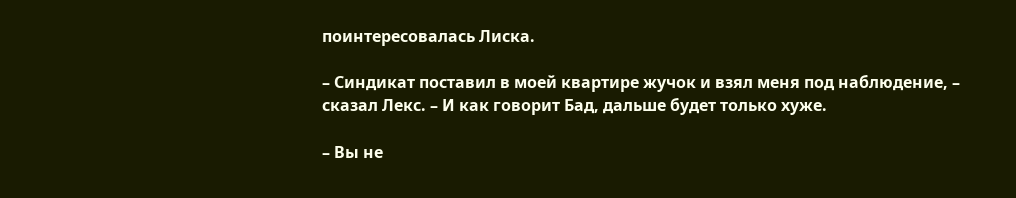поинтересовалась Лиска.

– Синдикат поставил в моей квартире жучок и взял меня под наблюдение, – сказал Лекс. – И как говорит Бад, дальше будет только хуже.

– Вы не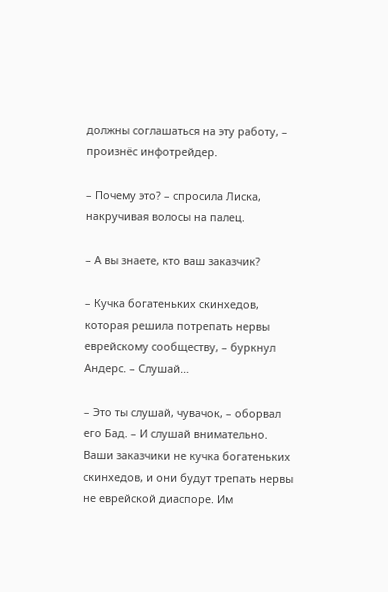должны соглашаться на эту работу, – произнёс инфотрейдер.

– Почему это? – спросила Лиска, накручивая волосы на палец.

– А вы знаете, кто ваш заказчик?

– Кучка богатеньких скинхедов, которая решила потрепать нервы еврейскому сообществу, – буркнул Андерс. – Слушай…

– Это ты слушай, чувачок, – оборвал его Бад. – И слушай внимательно. Ваши заказчики не кучка богатеньких скинхедов, и они будут трепать нервы не еврейской диаспоре. Им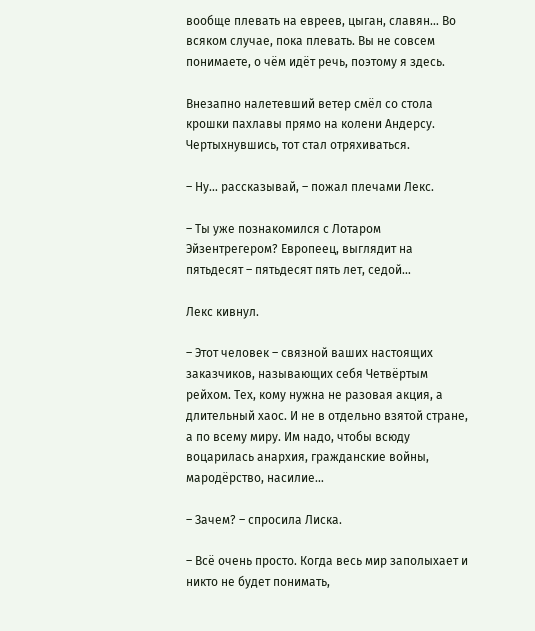вообще плевать на евреев, цыган, славян… Во всяком случае, пока плевать. Вы не совсем понимаете, о чём идёт речь, поэтому я здесь.

Внезапно налетевший ветер смёл со стола крошки пахлавы прямо на колени Андерсу. Чертыхнувшись, тот стал отряхиваться.

– Ну… рассказывай, – пожал плечами Лекс.

– Ты уже познакомился с Лотаром Эйзентрегером? Европеец, выглядит на пятьдесят – пятьдесят пять лет, седой…

Лекс кивнул.

– Этот человек – связной ваших настоящих заказчиков, называющих себя Четвёртым рейхом. Тех, кому нужна не разовая акция, а длительный хаос. И не в отдельно взятой стране, а по всему миру. Им надо, чтобы всюду воцарилась анархия, гражданские войны, мародёрство, насилие…

– Зачем? – спросила Лиска.

– Всё очень просто. Когда весь мир заполыхает и никто не будет понимать,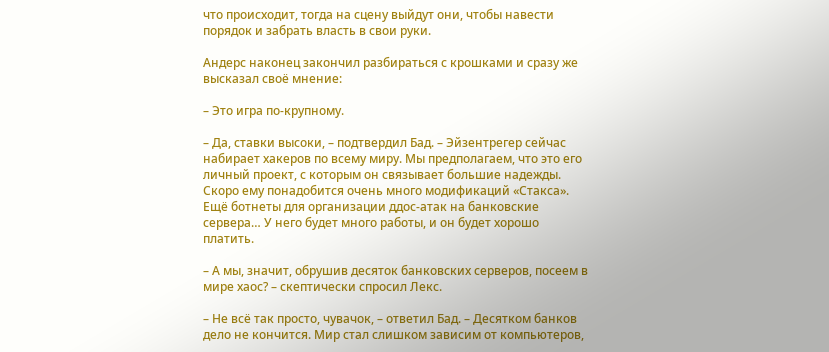что происходит, тогда на сцену выйдут они, чтобы навести порядок и забрать власть в свои руки.

Андерс наконец закончил разбираться с крошками и сразу же высказал своё мнение:

– Это игра по-крупному.

– Да, ставки высоки, – подтвердил Бад. – Эйзентрегер сейчас набирает хакеров по всему миру. Мы предполагаем, что это его личный проект, с которым он связывает большие надежды. Скоро ему понадобится очень много модификаций «Стакса». Ещё ботнеты для организации ддос-атак на банковские сервера… У него будет много работы, и он будет хорошо платить.

– А мы, значит, обрушив десяток банковских серверов, посеем в мире хаос? – скептически спросил Лекс.

– Не всё так просто, чувачок, – ответил Бад. – Десятком банков дело не кончится. Мир стал слишком зависим от компьютеров,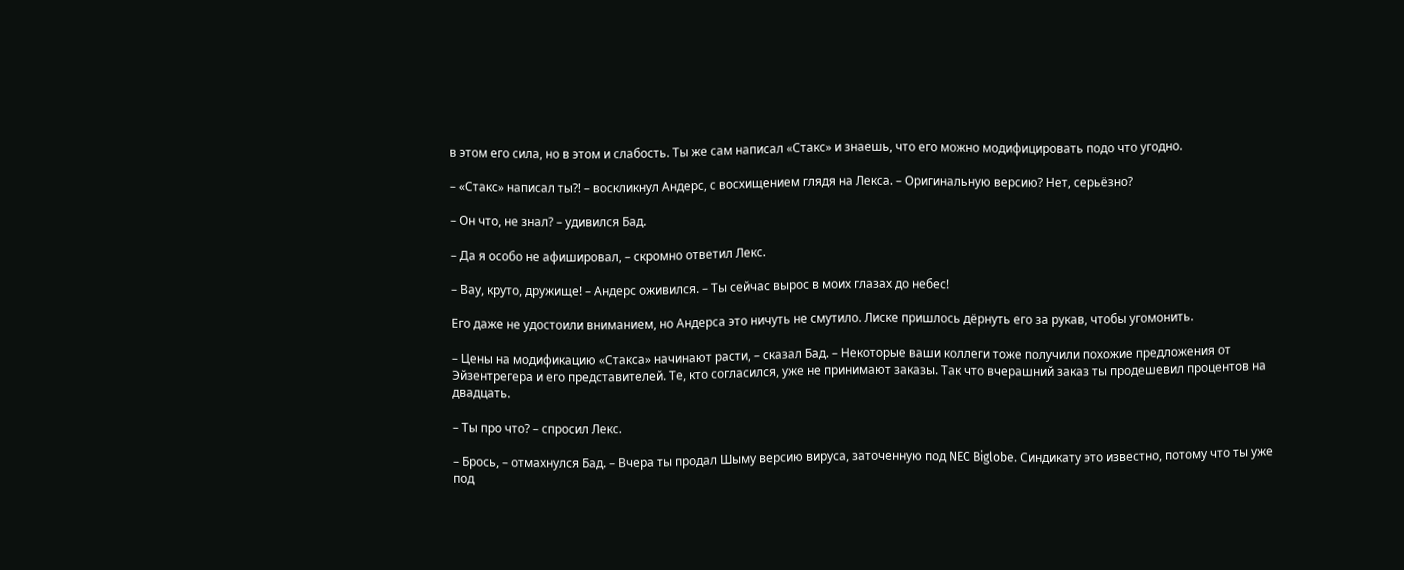в этом его сила, но в этом и слабость. Ты же сам написал «Стакс» и знаешь, что его можно модифицировать подо что угодно.

– «Стакс» написал ты?! – воскликнул Андерс, с восхищением глядя на Лекса. – Оригинальную версию? Нет, серьёзно?

– Он что, не знал? – удивился Бад.

– Да я особо не афишировал, – скромно ответил Лекс.

– Вау, круто, дружище! – Андерс оживился. – Ты сейчас вырос в моих глазах до небес!

Его даже не удостоили вниманием, но Андерса это ничуть не смутило. Лиске пришлось дёрнуть его за рукав, чтобы угомонить.

– Цены на модификацию «Стакса» начинают расти, – сказал Бад. – Некоторые ваши коллеги тоже получили похожие предложения от Эйзентрегера и его представителей. Те, кто согласился, уже не принимают заказы. Так что вчерашний заказ ты продешевил процентов на двадцать.

– Ты про что? – спросил Лекс.

– Брось, – отмахнулся Бад. – Вчера ты продал Шыму версию вируса, заточенную под NEC Biglobe. Синдикату это известно, потому что ты уже под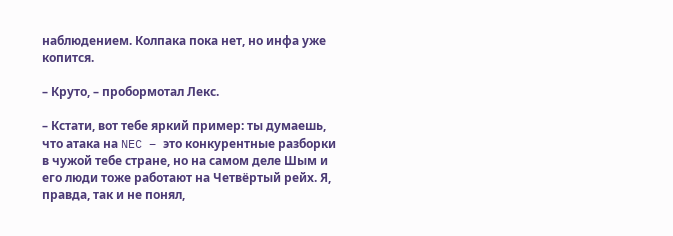наблюдением. Колпака пока нет, но инфа уже копится.

– Круто, – пробормотал Лекс.

– Кстати, вот тебе яркий пример: ты думаешь, что атака на NEC – это конкурентные разборки в чужой тебе стране, но на самом деле Шым и его люди тоже работают на Четвёртый рейх. Я, правда, так и не понял,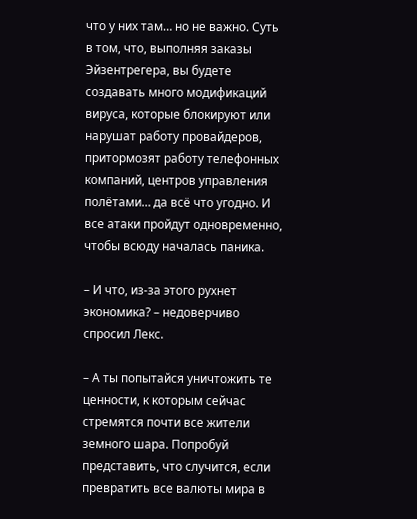что у них там… но не важно. Суть в том, что, выполняя заказы Эйзентрегера, вы будете создавать много модификаций вируса, которые блокируют или нарушат работу провайдеров, притормозят работу телефонных компаний, центров управления полётами… да всё что угодно. И все атаки пройдут одновременно, чтобы всюду началась паника.

– И что, из-за этого рухнет экономика? – недоверчиво спросил Лекс.

– А ты попытайся уничтожить те ценности, к которым сейчас стремятся почти все жители земного шара. Попробуй представить, что случится, если превратить все валюты мира в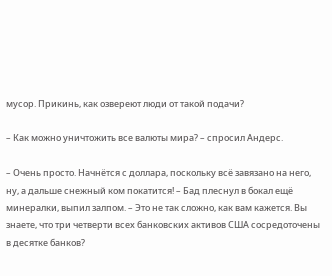мусор. Прикинь, как озвереют люди от такой подачи?

– Как можно уничтожить все валюты мира? – спросил Андерс.

– Очень просто. Начнётся с доллара, поскольку всё завязано на него, ну, а дальше снежный ком покатится! – Бад плеснул в бокал ещё минералки, выпил залпом. – Это не так сложно, как вам кажется. Вы знаете, что три четверти всех банковских активов США сосредоточены в десятке банков?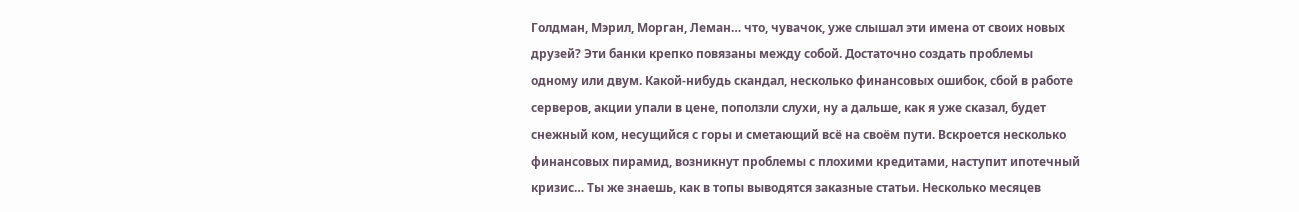Голдман, Мэрил, Морган, Леман… что, чувачок, уже слышал эти имена от своих новых друзей? Эти банки крепко повязаны между собой. Достаточно создать проблемы одному или двум. Какой-нибудь скандал, несколько финансовых ошибок, сбой в работе серверов, акции упали в цене, поползли слухи, ну а дальше, как я уже сказал, будет снежный ком, несущийся с горы и сметающий всё на своём пути. Вскроется несколько финансовых пирамид, возникнут проблемы с плохими кредитами, наступит ипотечный кризис… Ты же знаешь, как в топы выводятся заказные статьи. Несколько месяцев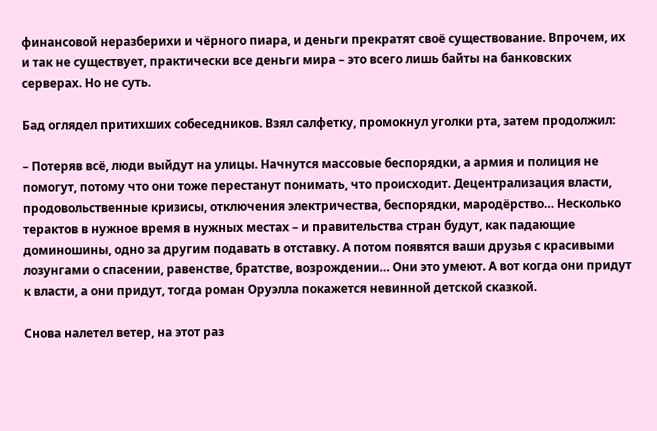финансовой неразберихи и чёрного пиара, и деньги прекратят своё существование. Впрочем, их и так не существует, практически все деньги мира – это всего лишь байты на банковских серверах. Но не суть.

Бад оглядел притихших собеседников. Взял салфетку, промокнул уголки рта, затем продолжил:

– Потеряв всё, люди выйдут на улицы. Начнутся массовые беспорядки, а армия и полиция не помогут, потому что они тоже перестанут понимать, что происходит. Децентрализация власти, продовольственные кризисы, отключения электричества, беспорядки, мародёрство… Несколько терактов в нужное время в нужных местах – и правительства стран будут, как падающие доминошины, одно за другим подавать в отставку. А потом появятся ваши друзья с красивыми лозунгами о спасении, равенстве, братстве, возрождении… Они это умеют. А вот когда они придут к власти, а они придут, тогда роман Оруэлла покажется невинной детской сказкой.

Снова налетел ветер, на этот раз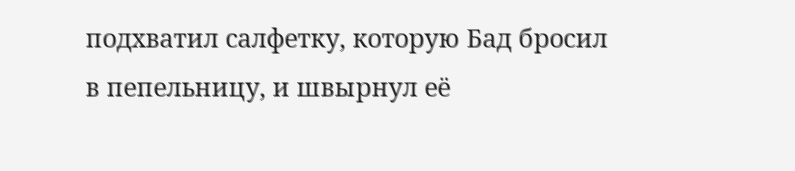подхватил салфетку, которую Бад бросил в пепельницу, и швырнул её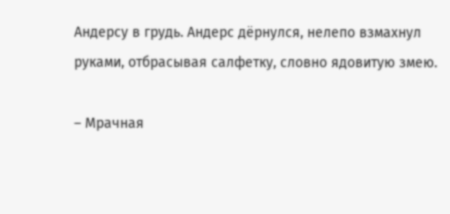Андерсу в грудь. Андерс дёрнулся, нелепо взмахнул руками, отбрасывая салфетку, словно ядовитую змею.

– Мрачная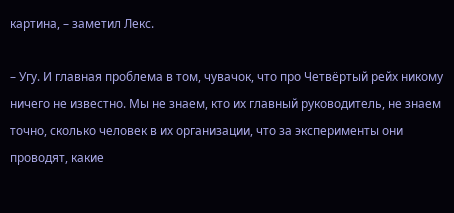картина, – заметил Лекс.

– Угу. И главная проблема в том, чувачок, что про Четвёртый рейх никому ничего не известно. Мы не знаем, кто их главный руководитель, не знаем точно, сколько человек в их организации, что за эксперименты они проводят, какие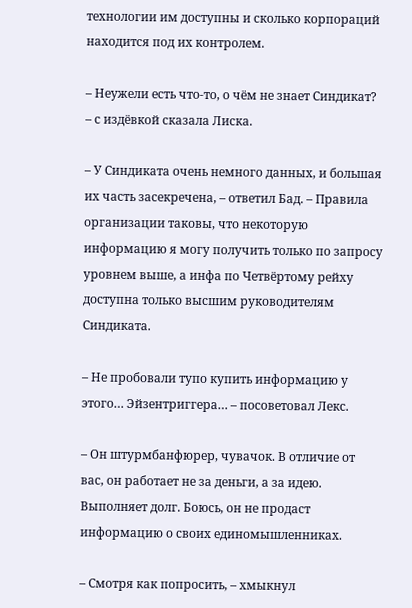технологии им доступны и сколько корпораций находится под их контролем.

– Неужели есть что-то, о чём не знает Синдикат? – с издёвкой сказала Лиска.

– У Синдиката очень немного данных, и большая их часть засекречена, – ответил Бад. – Правила организации таковы, что некоторую информацию я могу получить только по запросу уровнем выше, а инфа по Четвёртому рейху доступна только высшим руководителям Синдиката.

– Не пробовали тупо купить информацию у этого… Эйзентриггера… – посоветовал Лекс.

– Он штурмбанфюрер, чувачок. В отличие от вас, он работает не за деньги, а за идею. Выполняет долг. Боюсь, он не продаст информацию о своих единомышленниках.

– Смотря как попросить, – хмыкнул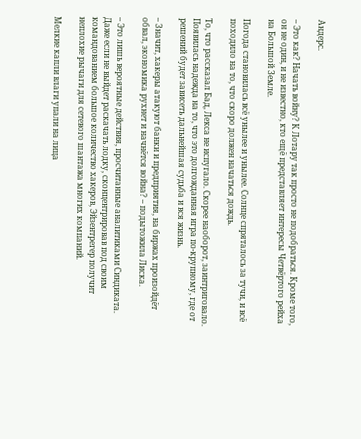Андерс.

– Это как? Начать войну? К Лотару так просто не подобраться. Кроме того, он не один, и не известно, кто ещё представляет интересы Четвёртого рейха на Большой Земле.

Погода становилась всё унылее и унылее. Солнце спряталось за тучи, и всё походило на то, что скоро должен начаться дождь.

То, что рассказал Бад, Лекса не испугало. Скорее наоборот, заинтриговало. Появилась надежда на то, что это долгожданная игра по-крупному, где от решений будет зависеть дальнейшая судьба и вся жизнь.

– Значит, хакеры атакуют банки и предприятия, на биржах произойдёт обвал, экономика рухнет и начнётся война? – подытожила Лиска.

– Это лишь вероятные действия, просчитанные аналитиками Синдиката. Даже если не выйдет раскачать лодку, сконцентрировав под своим командованием большое количество хакеров, Эйзентрегер получит неплохие рычаги для сетевого шантажа многих компаний.

Мелкие капли влаги упали на лица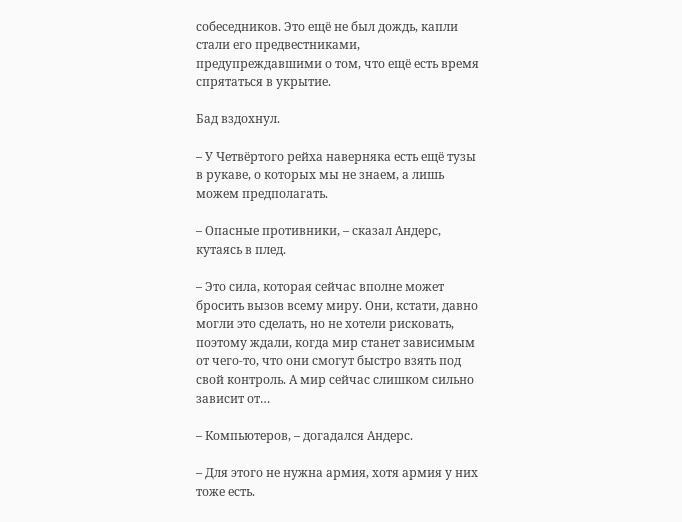собеседников. Это ещё не был дождь, капли стали его предвестниками, предупреждавшими о том, что ещё есть время спрятаться в укрытие.

Бад вздохнул.

– У Четвёртого рейха наверняка есть ещё тузы в рукаве, о которых мы не знаем, а лишь можем предполагать.

– Опасные противники, – сказал Андерс, кутаясь в плед.

– Это сила, которая сейчас вполне может бросить вызов всему миру. Они, кстати, давно могли это сделать, но не хотели рисковать, поэтому ждали, когда мир станет зависимым от чего-то, что они смогут быстро взять под свой контроль. А мир сейчас слишком сильно зависит от…

– Компьютеров, – догадался Андерс.

– Для этого не нужна армия, хотя армия у них тоже есть.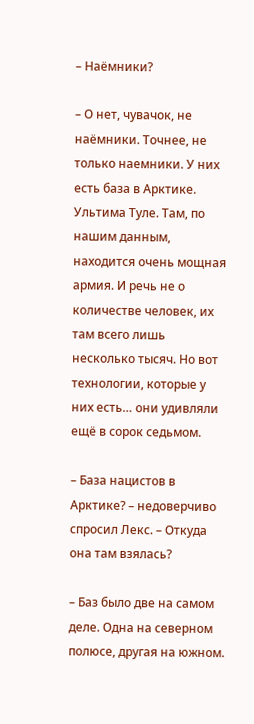– Наёмники?

– О нет, чувачок, не наёмники. Точнее, не только наемники. У них есть база в Арктике. Ультима Туле. Там, по нашим данным, находится очень мощная армия. И речь не о количестве человек, их там всего лишь несколько тысяч. Но вот технологии, которые у них есть… они удивляли ещё в сорок седьмом.

– База нацистов в Арктике? – недоверчиво спросил Лекс. – Откуда она там взялась?

– Баз было две на самом деле. Одна на северном полюсе, другая на южном.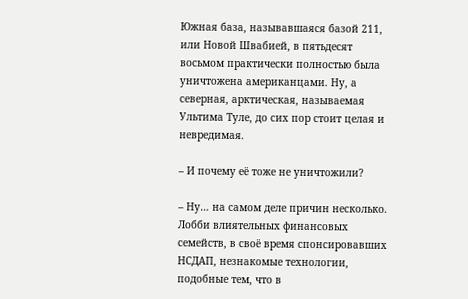Южная база, называвшаяся базой 211, или Новой Швабией, в пятьдесят восьмом практически полностью была уничтожена американцами. Ну, а северная, арктическая, называемая Ультима Туле, до сих пор стоит целая и невредимая.

– И почему её тоже не уничтожили?

– Ну… на самом деле причин несколько. Лобби влиятельных финансовых семейств, в своё время спонсировавших НСДАП, незнакомые технологии, подобные тем, что в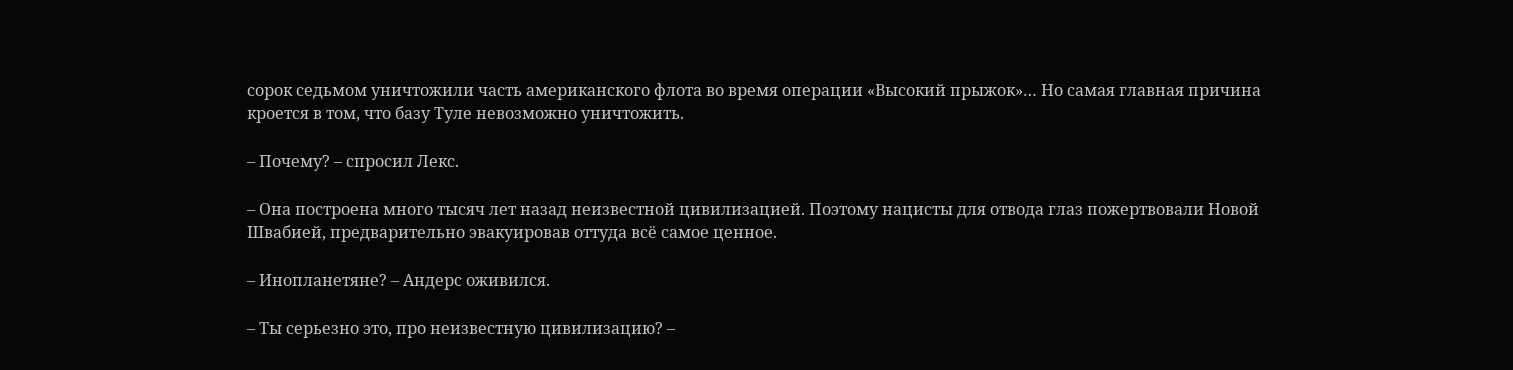сорок седьмом уничтожили часть американского флота во время операции «Высокий прыжок»… Но самая главная причина кроется в том, что базу Туле невозможно уничтожить.

– Почему? – спросил Лекс.

– Она построена много тысяч лет назад неизвестной цивилизацией. Поэтому нацисты для отвода глаз пожертвовали Новой Швабией, предварительно эвакуировав оттуда всё самое ценное.

– Инопланетяне? – Андерс оживился.

– Ты серьезно это, про неизвестную цивилизацию? –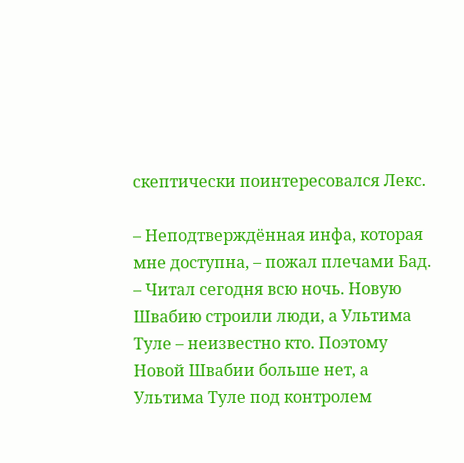скептически поинтересовался Лекс.

– Неподтверждённая инфа, которая мне доступна, – пожал плечами Бад. – Читал сегодня всю ночь. Новую Швабию строили люди, а Ультима Туле – неизвестно кто. Поэтому Новой Швабии больше нет, а Ультима Туле под контролем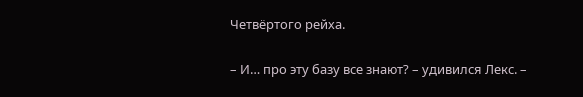Четвёртого рейха.

– И… про эту базу все знают? – удивился Лекс. –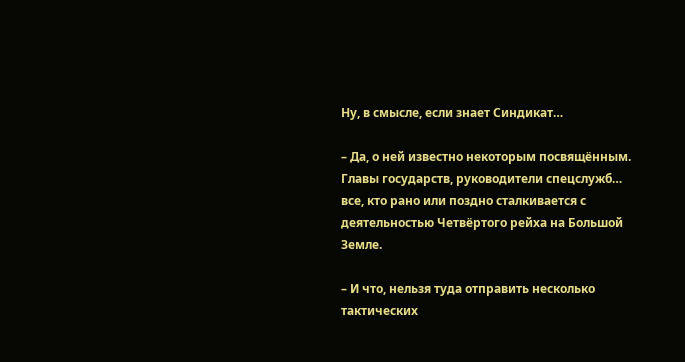Ну, в смысле, если знает Синдикат…

– Да, о ней известно некоторым посвящённым. Главы государств, руководители спецслужб… все, кто рано или поздно сталкивается с деятельностью Четвёртого рейха на Большой Земле.

– И что, нельзя туда отправить несколько тактических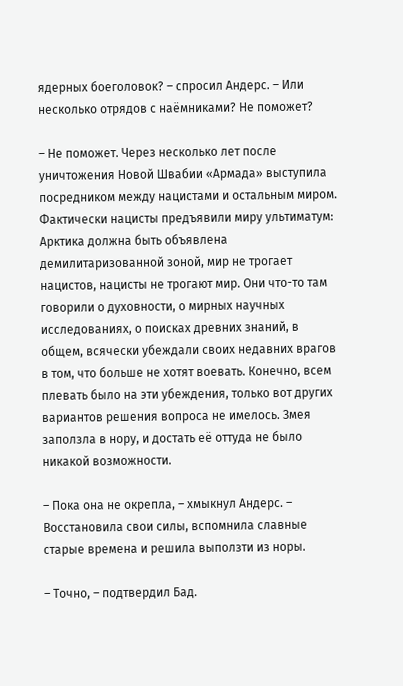ядерных боеголовок? – спросил Андерс. – Или несколько отрядов с наёмниками? Не поможет?

– Не поможет. Через несколько лет после уничтожения Новой Швабии «Армада» выступила посредником между нацистами и остальным миром. Фактически нацисты предъявили миру ультиматум: Арктика должна быть объявлена демилитаризованной зоной, мир не трогает нацистов, нацисты не трогают мир. Они что-то там говорили о духовности, о мирных научных исследованиях, о поисках древних знаний, в общем, всячески убеждали своих недавних врагов в том, что больше не хотят воевать. Конечно, всем плевать было на эти убеждения, только вот других вариантов решения вопроса не имелось. Змея заползла в нору, и достать её оттуда не было никакой возможности.

– Пока она не окрепла, – хмыкнул Андерс. – Восстановила свои силы, вспомнила славные старые времена и решила выползти из норы.

– Точно, – подтвердил Бад.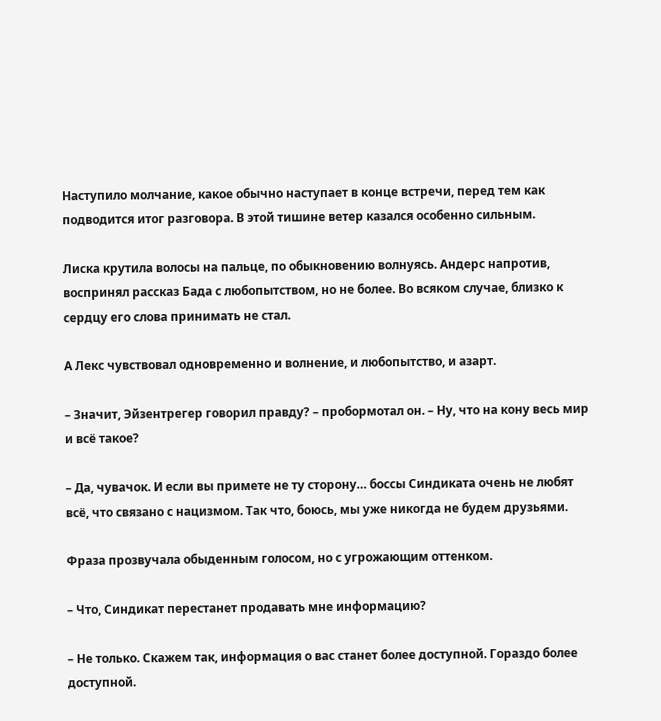Наступило молчание, какое обычно наступает в конце встречи, перед тем как подводится итог разговора. В этой тишине ветер казался особенно сильным.

Лиска крутила волосы на пальце, по обыкновению волнуясь. Андерс напротив, воспринял рассказ Бада с любопытством, но не более. Во всяком случае, близко к сердцу его слова принимать не стал.

А Лекс чувствовал одновременно и волнение, и любопытство, и азарт.

– Значит, Эйзентрегер говорил правду? – пробормотал он. – Ну, что на кону весь мир и всё такое?

– Да, чувачок. И если вы примете не ту сторону… боссы Синдиката очень не любят всё, что связано с нацизмом. Так что, боюсь, мы уже никогда не будем друзьями.

Фраза прозвучала обыденным голосом, но с угрожающим оттенком.

– Что, Синдикат перестанет продавать мне информацию?

– Не только. Скажем так, информация о вас станет более доступной. Гораздо более доступной.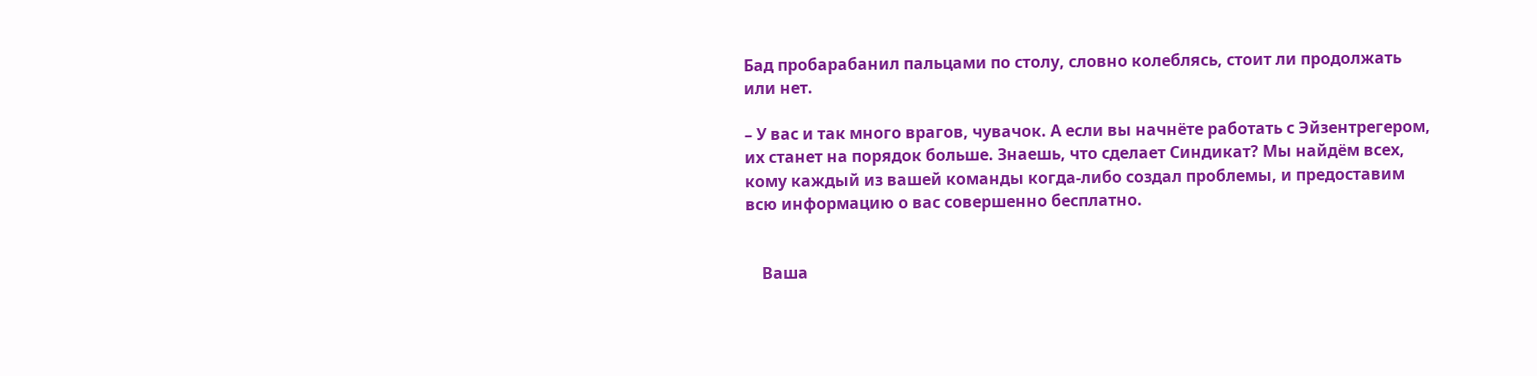Бад пробарабанил пальцами по столу, словно колеблясь, стоит ли продолжать или нет.

– У вас и так много врагов, чувачок. А если вы начнёте работать с Эйзентрегером, их станет на порядок больше. Знаешь, что сделает Синдикат? Мы найдём всех, кому каждый из вашей команды когда-либо создал проблемы, и предоставим всю информацию о вас совершенно бесплатно.


    Ваша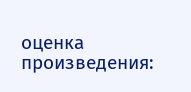оценка произведения: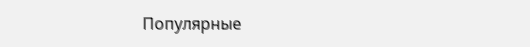Популярные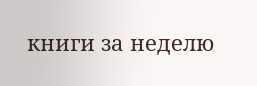книги за неделю